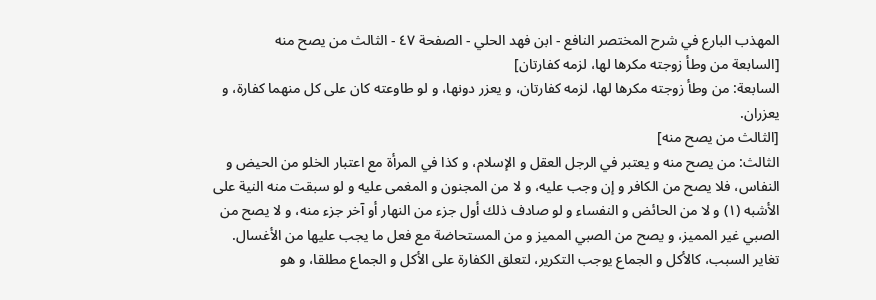المهذب البارع في شرح المختصر النافع - ابن فهد الحلي - الصفحة ٤٧ - الثالث من يصح منه
[السابعة من وطأ زوجته مكرها لها، لزمه كفارتان]
السابعة: من وطأ زوجته مكرها لها، لزمه كفارتان، و يعزر دونها، و لو طاوعته كان على كل منهما كفارة، و يعزران.
[الثالث من يصح منه]
الثالث: من يصح منه و يعتبر في الرجل العقل و الإسلام، و كذا في المرأة مع اعتبار الخلو من الحيض و النفاس، فلا يصح من الكافر و إن وجب عليه، و لا من المجنون و المغمى عليه و لو سبقت منه النية على الأشبه (١) و لا من الحائض و النفساء و لو صادف ذلك أول جزء من النهار أو آخر جزء منه، و لا يصح من الصبي غير المميز، و يصح من الصبي المميز و من المستحاضة مع فعل ما يجب عليها من الأغسال.
تغاير السبب، كالأكل و الجماع يوجب التكرير، لتعلق الكفارة على الأكل و الجماع مطلقا، و هو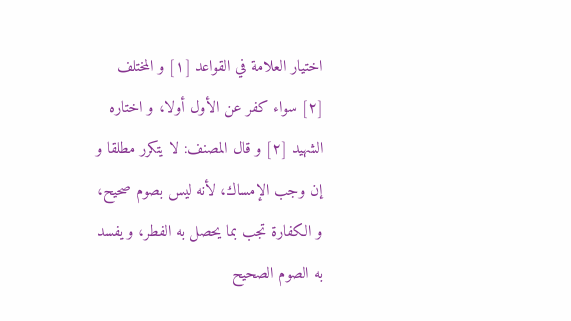اختيار العلامة في القواعد [١] و المختلف [٢] سواء كفر عن الأول أولا، و اختاره الشهيد [٢] و قال المصنف: لا يتكرر مطلقا و إن وجب الإمساك، لأنه ليس بصوم صحيح، و الكفارة تجب بما يحصل به الفطر، و يفسد به الصوم الصحيح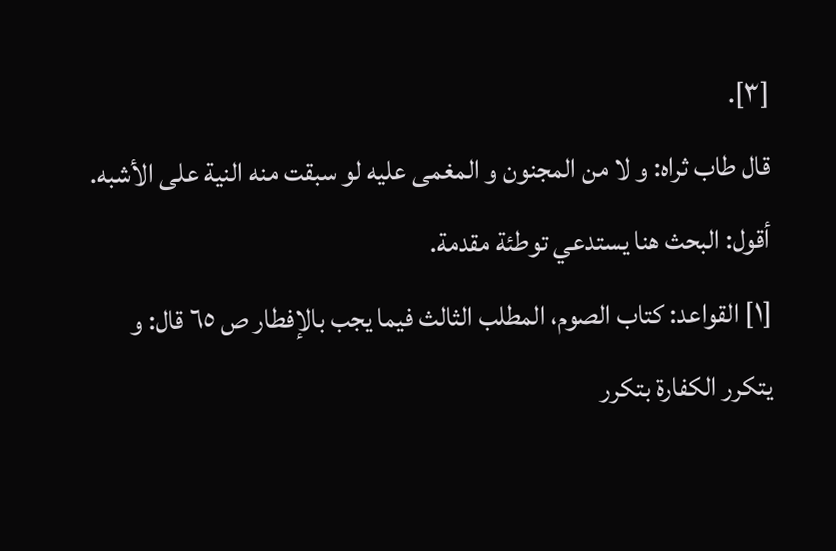[٣].
قال طاب ثراه: و لا من المجنون و المغمى عليه لو سبقت منه النية على الأشبه.
أقول: البحث هنا يستدعي توطئة مقدمة.
[١] القواعد: كتاب الصوم، المطلب الثالث فيما يجب بالإفطار ص ٦٥ قال: و يتكرر الكفارة بتكرر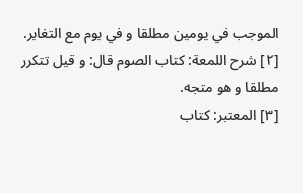الموجب في يومين مطلقا و في يوم مع التغاير.
[٢] شرح اللمعة: كتاب الصوم قال: و قيل تتكرر مطلقا و هو متجه.
[٣] المعتبر: كتاب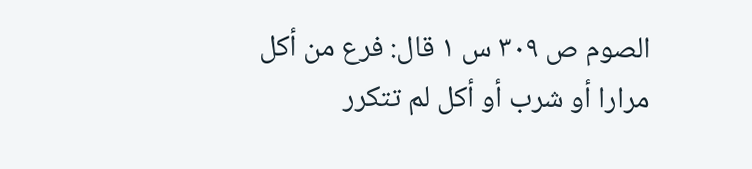الصوم ص ٣٠٩ س ١ قال: فرع من أكل مرارا أو شرب أو أكل لم تتكرر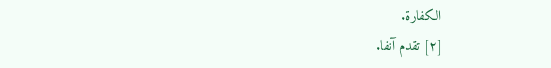الكفارة.
[٢] تقدم آنفا.